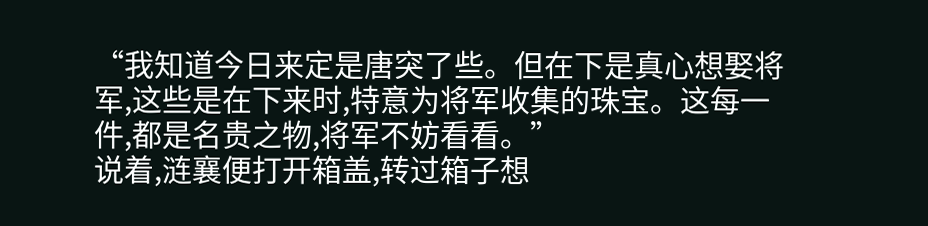“我知道今日来定是唐突了些。但在下是真心想娶将军,这些是在下来时,特意为将军收集的珠宝。这每一件,都是名贵之物,将军不妨看看。”
说着,涟襄便打开箱盖,转过箱子想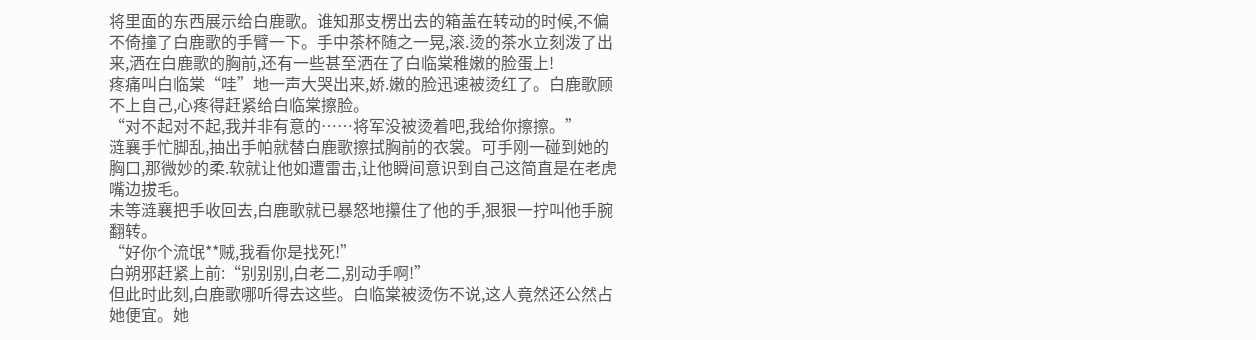将里面的东西展示给白鹿歌。谁知那支楞出去的箱盖在转动的时候,不偏不倚撞了白鹿歌的手臂一下。手中茶杯随之一晃,滚.烫的茶水立刻泼了出来,洒在白鹿歌的胸前,还有一些甚至洒在了白临棠稚嫩的脸蛋上!
疼痛叫白临棠“哇”地一声大哭出来,娇.嫩的脸迅速被烫红了。白鹿歌顾不上自己,心疼得赶紧给白临棠擦脸。
“对不起对不起,我并非有意的……将军没被烫着吧,我给你擦擦。”
涟襄手忙脚乱,抽出手帕就替白鹿歌擦拭胸前的衣裳。可手刚一碰到她的胸口,那微妙的柔.软就让他如遭雷击,让他瞬间意识到自己这简直是在老虎嘴边拔毛。
未等涟襄把手收回去,白鹿歌就已暴怒地攥住了他的手,狠狠一拧叫他手腕翻转。
“好你个流氓**贼,我看你是找死!”
白朔邪赶紧上前:“别别别,白老二,别动手啊!”
但此时此刻,白鹿歌哪听得去这些。白临棠被烫伤不说,这人竟然还公然占她便宜。她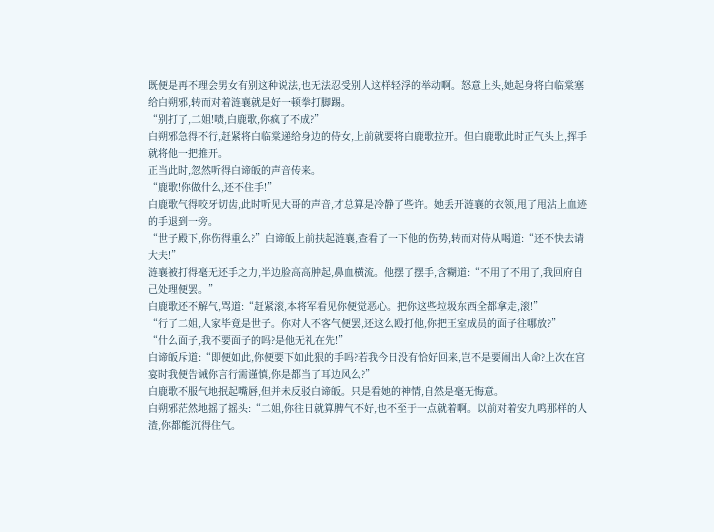既便是再不理会男女有别这种说法,也无法忍受别人这样轻浮的举动啊。怒意上头,她起身将白临棠塞给白朔邪,转而对着涟襄就是好一顿拳打脚踢。
“别打了,二姐!啧,白鹿歌,你疯了不成?”
白朔邪急得不行,赶紧将白临棠递给身边的侍女,上前就要将白鹿歌拉开。但白鹿歌此时正气头上,挥手就将他一把推开。
正当此时,忽然听得白谛皈的声音传来。
“鹿歌!你做什么,还不住手!”
白鹿歌气得咬牙切齿,此时听见大哥的声音,才总算是冷静了些许。她丢开涟襄的衣领,甩了甩沾上血迹的手退到一旁。
“世子殿下,你伤得重么?”白谛皈上前扶起涟襄,查看了一下他的伤势,转而对侍从喝道:“还不快去请大夫!”
涟襄被打得毫无还手之力,半边脸高高肿起,鼻血横流。他摆了摆手,含糊道:“不用了不用了,我回府自己处理便罢。”
白鹿歌还不解气,骂道:“赶紧滚,本将军看见你便觉恶心。把你这些垃圾东西全都拿走,滚!”
“行了二姐,人家毕竟是世子。你对人不客气便罢,还这么殴打他,你把王室成员的面子往哪放?”
“什么面子,我不要面子的吗?是他无礼在先!”
白谛皈斥道:“即便如此,你便要下如此狠的手吗?若我今日没有恰好回来,岂不是要闹出人命?上次在宫宴时我便告诫你言行需谨慎,你是都当了耳边风么?”
白鹿歌不服气地抿起嘴唇,但并未反驳白谛皈。只是看她的神情,自然是毫无悔意。
白朔邪茫然地摇了摇头:“二姐,你往日就算脾气不好,也不至于一点就着啊。以前对着安九鸣那样的人渣,你都能沉得住气。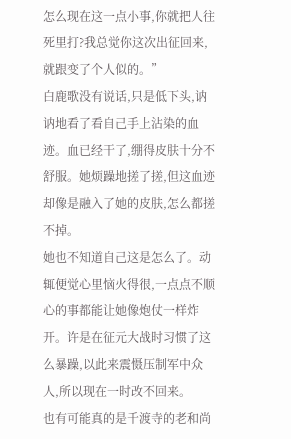怎么现在这一点小事,你就把人往死里打?我总觉你这次出征回来,就跟变了个人似的。”
白鹿歌没有说话,只是低下头,讷讷地看了看自己手上沾染的血迹。血已经干了,绷得皮肤十分不舒服。她烦躁地搓了搓,但这血迹却像是融入了她的皮肤,怎么都搓不掉。
她也不知道自己这是怎么了。动辄便觉心里恼火得很,一点点不顺心的事都能让她像炮仗一样炸开。许是在征元大战时习惯了这么暴躁,以此来震慑压制军中众人,所以现在一时改不回来。
也有可能真的是千渡寺的老和尚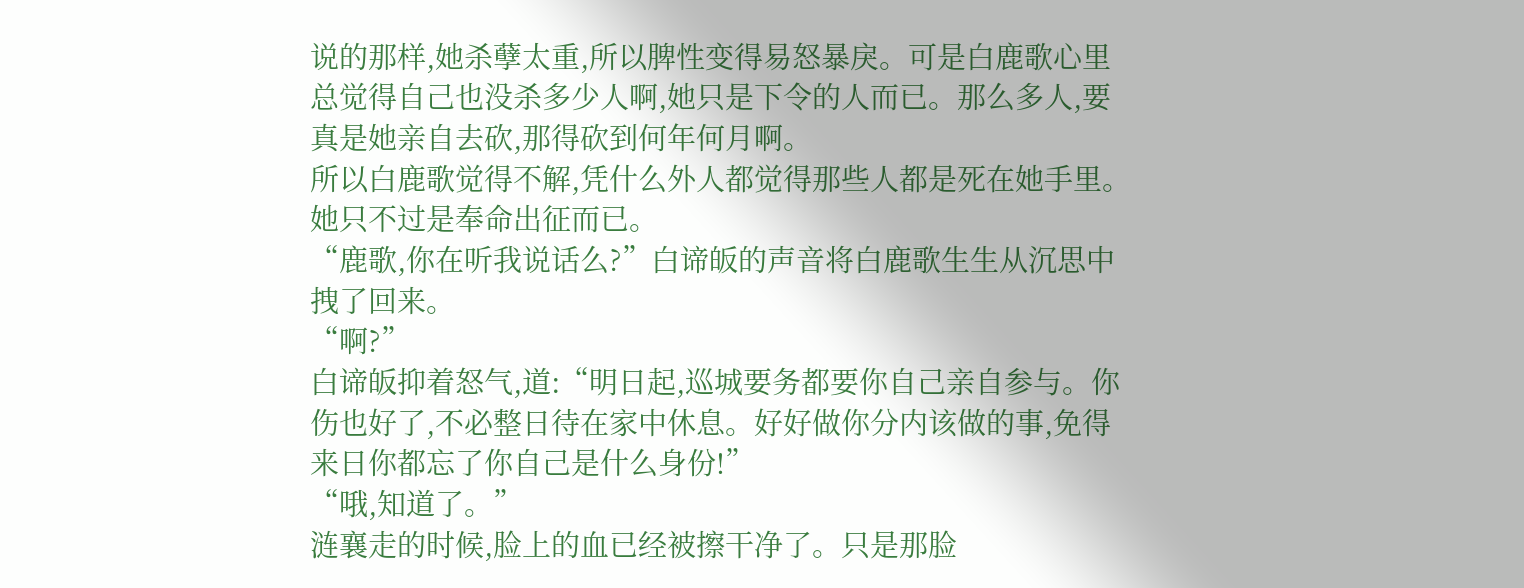说的那样,她杀孽太重,所以脾性变得易怒暴戾。可是白鹿歌心里总觉得自己也没杀多少人啊,她只是下令的人而已。那么多人,要真是她亲自去砍,那得砍到何年何月啊。
所以白鹿歌觉得不解,凭什么外人都觉得那些人都是死在她手里。她只不过是奉命出征而已。
“鹿歌,你在听我说话么?”白谛皈的声音将白鹿歌生生从沉思中拽了回来。
“啊?”
白谛皈抑着怒气,道:“明日起,巡城要务都要你自己亲自参与。你伤也好了,不必整日待在家中休息。好好做你分内该做的事,免得来日你都忘了你自己是什么身份!”
“哦,知道了。”
涟襄走的时候,脸上的血已经被擦干净了。只是那脸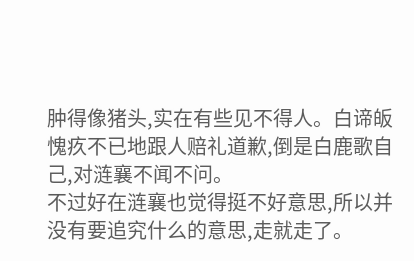肿得像猪头,实在有些见不得人。白谛皈愧疚不已地跟人赔礼道歉,倒是白鹿歌自己,对涟襄不闻不问。
不过好在涟襄也觉得挺不好意思,所以并没有要追究什么的意思,走就走了。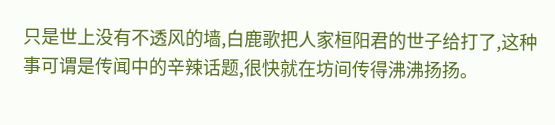只是世上没有不透风的墙,白鹿歌把人家桓阳君的世子给打了,这种事可谓是传闻中的辛辣话题,很快就在坊间传得沸沸扬扬。